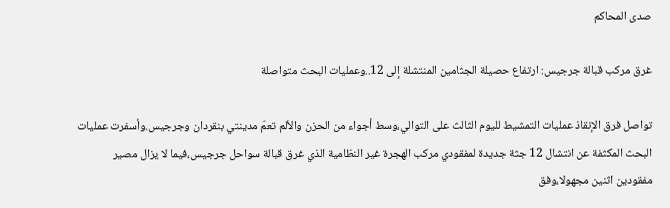صدى المحاكم

غرق مركب قبالة جرجيس: ارتفاع حصيلة الجثامين المنتشلة إلى 12..وعمليات البحث متواصلة

تواصل فرق الإنقاذ عمليات التمشيط لليوم الثالث على التوالي،وسط أجواء من الحزن والألم تعمّ مدينتي بنقردان وجرجيس.وأسفرت عمليات البحث المكثفة عن انتشال 12 جثة جديدة لمفقودي مركب الهجرة غير النظامية الذي غرق قبالة سواحل جرجيس،فيما لا يزال مصير مفقودين اثنين مجهولا،وفق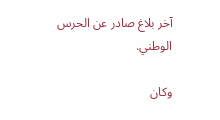آخر بلاغ صادر عن الحرس الوطني.

وكان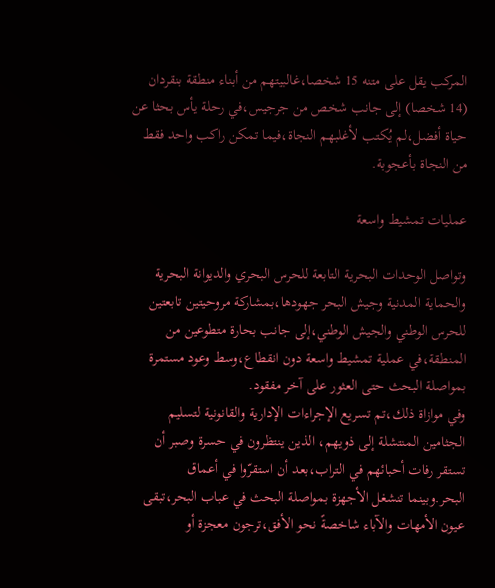المركب يقل على متنه 15 شخصا،غالبيتهم من أبناء منطقة بنقردان (14 شخصا) إلى جانب شخص من جرجيس،في رحلة يأس بحثا عن حياة أفضل،لم يُكتب لأغلبهم النجاة،فيما تمكن راكب واحد فقط من النجاة بأعجوبة.

عمليات تمشيط واسعة

وتواصل الوحدات البحرية التابعة للحرس البحري والديوانة البحرية والحماية المدنية وجيش البحر جهودها،بمشاركة مروحيتين تابعتين للحرس الوطني والجيش الوطني،إلى جانب بحارة متطوعين من المنطقة،في عملية تمشيط واسعة دون انقطاع،وسط وعود مستمرة بمواصلة البحث حتى العثور على آخر مفقود.
وفي موازاة ذلك،تم تسريع الإجراءات الإدارية والقانونية لتسليم الجثامين المنتشلة إلى ذويهم، الذين ينتظرون في حسرة وصبر أن تستقر رفات أحبائهم في التراب،بعد أن استقرّوا في أعماق البحر.وبينما تنشغل الأجهزة بمواصلة البحث في عباب البحر،تبقى عيون الأمهات والآباء شاخصةً نحو الأفق،ترجون معجزة أو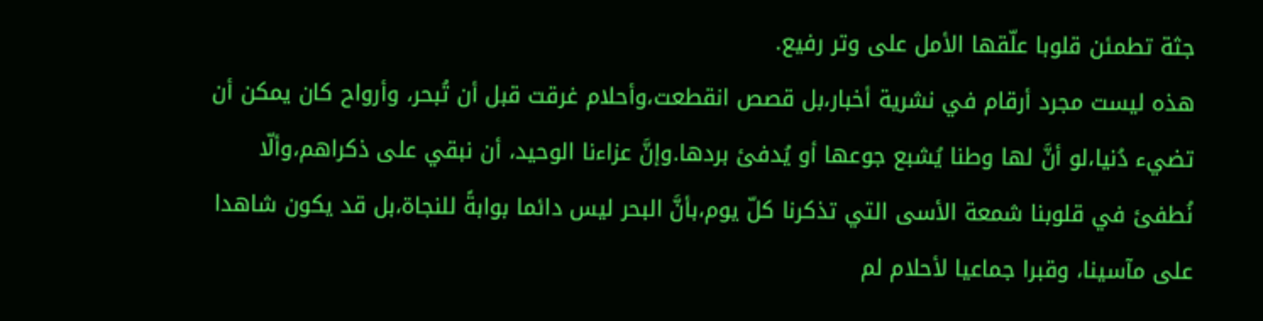جثة تطمئن قلوبا علّقها الأمل على وتر رفيع.
هذه ليست مجرد أرقام في نشرية أخبار،بل قصص انقطعت،وأحلام غرقت قبل أن تُبحر، وأرواح كان يمكن أن تضيء دُنيا،لو أنَّ لها وطنا يُشبع جوعها أو يُدفئ بردها.وإنَّ عزاءنا الوحيد، أن نبقي على ذكراهم،وألّا نُطفئ في قلوبنا شمعة الأسى التي تذكرنا كلّ يوم،بأنَّ البحر ليس دائما بوابةً للنجاة،بل قد يكون شاهدا على مآسينا، وقبرا جماعيا لأحلام لم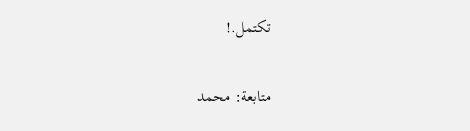تكتمل.!

متابعة: محمد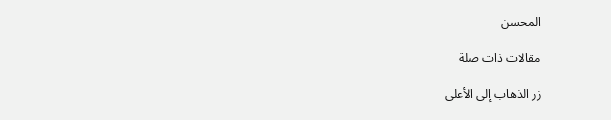المحسن

مقالات ذات صلة

زر الذهاب إلى الأعلى